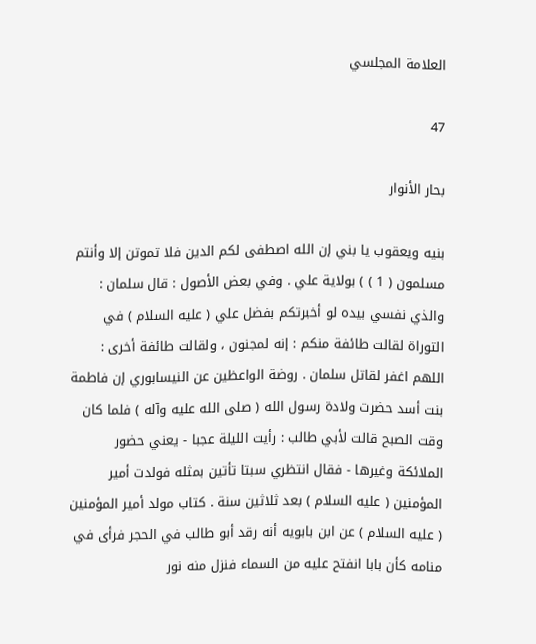العلامة المجلسي

47

بحار الأنوار

بنيه ويعقوب يا بني إن الله اصطفى لكم الدين فلا تموتن إلا وأنتم مسلمون ( 1 ) ) بولاية علي . وفي بعض الأصول : قال سلمان : والذي نفسي بيده لو أخبرتكم بفضل علي ( عليه السلام ) في التوراة لقالت طائفة منكم : إنه لمجنون ، ولقالت طائفة أخرى : اللهم اغفر لقاتل سلمان . روضة الواعظين عن النيسابوري إن فاطمة بنت أسد حضرت ولادة رسول الله ( صلى الله عليه وآله ) فلما كان وقت الصبح قالت لأبي طالب : رأيت الليلة عجبا - يعني حضور الملائكة وغيرها - فقال انتظري سبتا تأتين بمثله فولدت أمير المؤمنين ( عليه السلام ) بعد ثلاثين سنة . كتاب مولد أمير المؤمنين ( عليه السلام ) عن ابن بابويه أنه رقد أبو طالب في الحجر فرأى في منامه كأن بابا انفتح عليه من السماء فنزل منه نور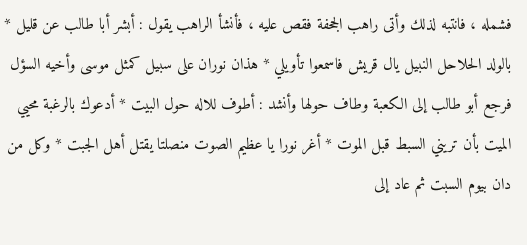فشمله ، فانتبه لذلك وأتى راهب الجحفة فقص عليه ، فأنشأ الراهب يقول : أبشر أبا طالب عن قليل * بالولد الحلاحل النبيل يال قريش فاسمعوا تأويلي * هذان نوران على سبيل كمثل موسى وأخيه السؤل فرجع أبو طالب إلى الكعبة وطاف حولها وأنشد : أطوف للاله حول البيت * أدعوك بالرغبة محيي الميت بأن تريني السبط قبل الموت * أغر نورا يا عظيم الصوت منصلتا يقتل أهل الجبت * وكل من دان بيوم السبت ثم عاد إلى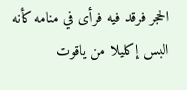الحجر فرقد فيه فرأى في منامه كأنه البس إكليلا من ياقوت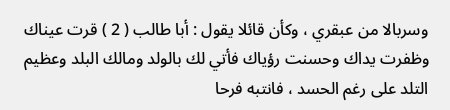وسربالا من عبقري ، وكأن قائلا يقول : أبا طالب ( 2 ) قرت عيناك وظفرت يداك وحسنت رؤياك فأتي لك بالولد ومالك البلد وعظيم التلد على رغم الحسد ، فانتبه فرحا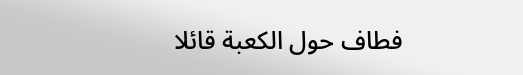فطاف حول الكعبة قائلا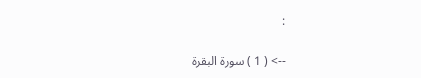:

--> ( 1 ) سورة البقرة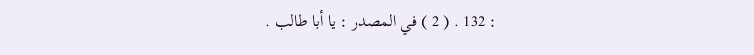: 132 . ( 2 ) في المصدر : يا أبا طالب .